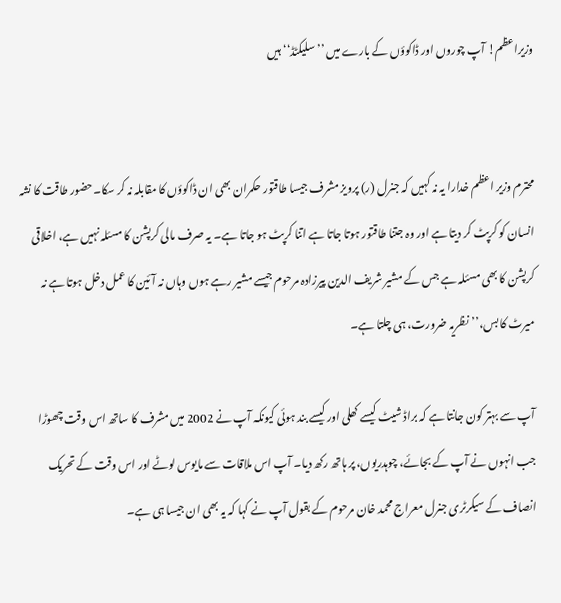وزیراعظم! آپ چوروں اور ڈاکوؤں کے بارے میں ’’سلیکٹڈ‘‘ ہیں


محترم وزیر اعظم خدارا یہ نہ کہیں کہ جنرل (ر) پرویز مشرف جیسا طاقتور حکمران بھی ان ڈاکوؤں کا مقابلہ نہ کر سکا۔حضور طاقت کا نشہ انسان کو کرپٹ کر دیتا ہے اور وہ جتنا طاقتور ہوتا جاتا ہے اتنا کرپٹ ہو جاتا ہے۔ یہ صرف مالی کرپشن کا مسئلہ نہیں ہے، اخلاقی کرپشن کا بھی مسئلہ ہے جس کے مشیر شریف الدین پیرزادہ مرحوم جیسے مشیر رہے ہوں وہاں نہ آئین کا عمل دخل ہوتا ہے نہ میرٹ کا بس،’’نظریہ ضرورت، ہی چلتا ہے۔

آپ سے بہتر کون جانتا ہے کہ براڈ شیٹ کیسے کھلی اور کیسے بند ہوئی کیونکہ آپ نے 2002 میں مشرف کا ساتھ اس وقت چھوڑا جب انہوں نے آپ کے بجائے، چوہدریوں، پر ہاتھ رکھ دیا۔ آپ اس ملاقات سے مایوس لوٹے اور اس وقت کے تحریک انصاف کے سیکرٹری جنرل معراج محمد خان مرحوم کے بقول آپ نے کہا کہ یہ بھی ان جیسا ہی ہے۔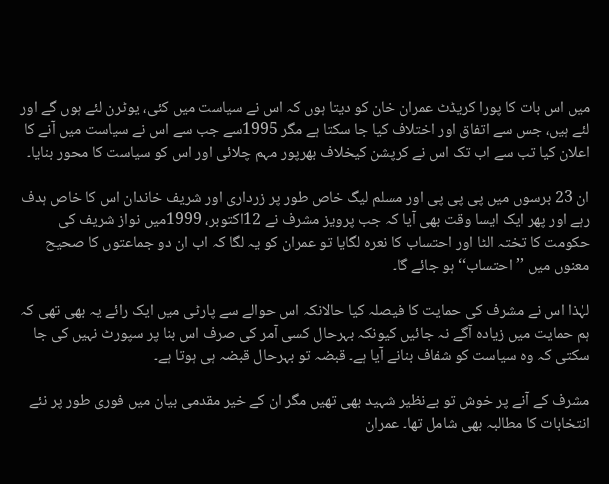میں اس بات کا پورا کریڈٹ عمران خان کو دیتا ہوں کہ اس نے سیاست میں کئی، یوٹرن لئے ہوں گے اور لئے ہیں، جس سے اتفاق اور اختلاف کیا جا سکتا ہے مگر 1995سے جب سے اس نے سیاست میں آنے کا اعلان کیا تب سے اب تک اس نے کرپشن کیخلاف بھرپور مہم چلائی اور اس کو سیاست کا محور بنایا۔

ان 23 برسوں میں پی پی پی اور مسلم لیگ خاص طور پر زرداری اور شریف خاندان اس کا خاص ہدف رہے اور پھر ایک ایسا وقت بھی آیا کہ جب پرویز مشرف نے 12اکتوبر، 1999میں نواز شریف کی حکومت کا تختہ الٹا اور احتساب کا نعرہ لگایا تو عمران کو یہ لگا کہ اب ان دو جماعتوں کا صحیح معنوں میں ’’احتساب‘‘ ہو جائے گا۔

لہٰذا اس نے مشرف کی حمایت کا فیصلہ کیا حالانکہ اس حوالے سے پارٹی میں ایک رائے یہ بھی تھی کہ ہم حمایت میں زیادہ آگے نہ جائیں کیونکہ بہرحال کسی آمر کی صرف اس بنا پر سپورٹ نہیں کی جا سکتی کہ وہ سیاست کو شفاف بنانے آیا ہے۔ قبضہ تو بہرحال قبضہ ہی ہوتا ہے۔

مشرف کے آنے پر خوش تو بےنظیر شہید بھی تھیں مگر ان کے خیر مقدمی بیان میں فوری طور پر نئے انتخابات کا مطالبہ بھی شامل تھا۔ عمران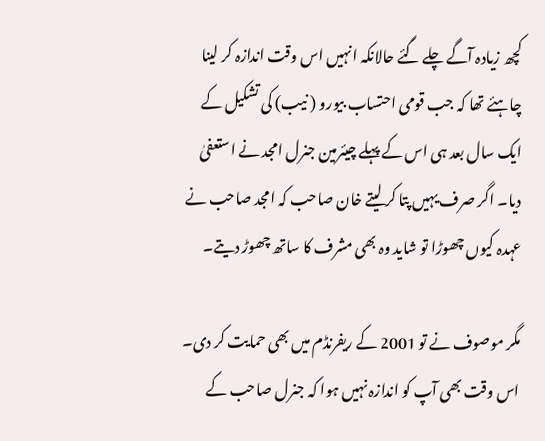کچھ زیادہ آگے چلے گئے حالانکہ انہیں اس وقت اندازہ کر لینا چاہئے تھا کہ جب قومی احتساب بیورو ( نیب) کی تشکیل کے ایک سال بعد ہی اس کے پہلے چیئرمین جنرل امجد نے استعفیٰ دیا۔ اگر صرف یہیں پتا کر لیتے خان صاحب کہ امجد صاحب نے عہدہ کیوں چھوڑا تو شاید وہ بھی مشرف کا ساتھ چھوڑ دیتے۔

مگر موصوف نے تو 2001 کے ریفرنڈم میں بھی حمایت کر دی۔ اس وقت بھی آپ کو اندازہ نہیں ہوا کہ جنرل صاحب کے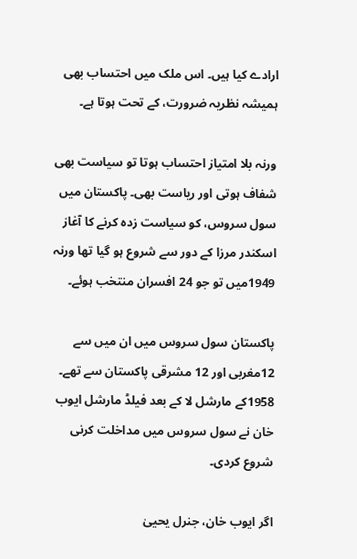ارادے کیا ہیں۔ اس ملک میں احتساب بھی ہمیشہ نظریہ ضرورت، کے تحت ہوتا ہے۔

ورنہ بلا امتیاز احتساب ہوتا تو سیاست بھی شفاف ہوتی اور ریاست بھی۔ پاکستان میں سول سروس، کو سیاست زدہ کرنے کا آغاز اسکندر مرزا کے دور سے شروع ہو گیا تھا ورنہ 1949میں تو جو 24 افسران منتخب ہوئے۔

پاکستان سول سروس میں ان میں سے 12مغربی اور 12 مشرقی پاکستان سے تھے۔ 1958کے مارشل لا کے بعد فیلڈ مارشل ایوب خان نے سول سروس میں مداخلت کرنی شروع کردی۔

اگر ایوب خان، جنرل یحییٰ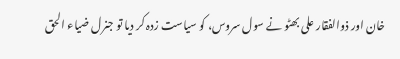خان اور ذوالفقار علی بھٹو نے سول سروس، کو سیاست زدہ کر دیا تو جنرل ضیاء الحق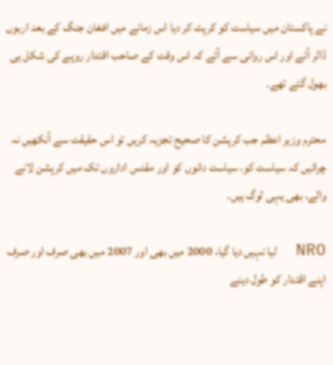نے پاکستان میں سیاست کو کرپٹ کر دیا اس زمانے میں افغان جنگ کے بعد اربوں ڈالر آئے اور اس روانی سے آئے کہ اس وقت کے صاحب اقتدار روپے کی شکل ہی بھول گئے تھے۔

محترم وزیر اعظم جب کرپشن کا صحیح تجزیہ کریں تو اس حقیقت سے آنکھیں نہ چرائیں کہ سیاست کو، سیاست دانوں کو اور مقدس اداروں تک میں کرپشن لانے والے، بھی یہی لوگ ہیں۔

NRO  لیا نہیں دیا گیا، 2000 میں بھی اور 2007 میں بھی صرف اور صرف اپنے اقتدار کو طول دینے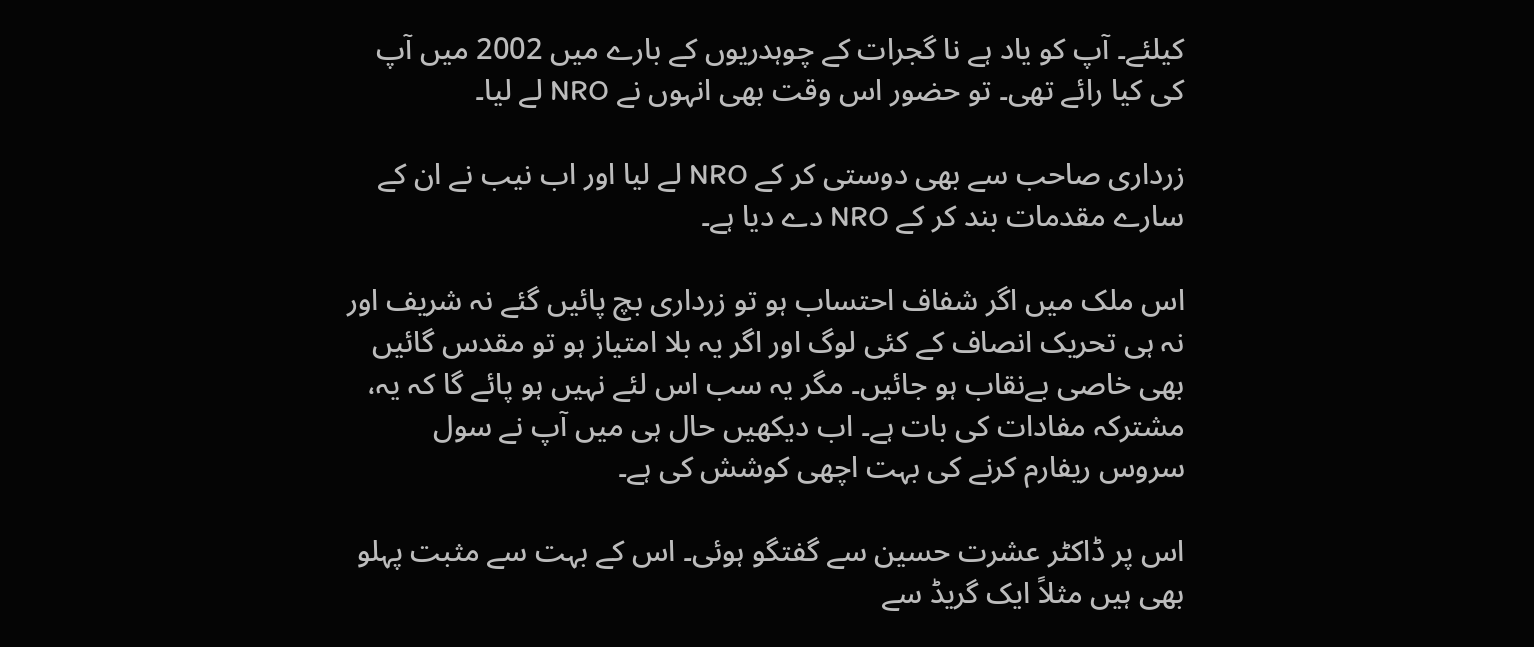کیلئے۔ آپ کو یاد ہے نا گجرات کے چوہدریوں کے بارے میں 2002 میں آپ کی کیا رائے تھی۔ تو حضور اس وقت بھی انہوں نے NRO لے لیا۔

زرداری صاحب سے بھی دوستی کر کے NRO لے لیا اور اب نیب نے ان کے سارے مقدمات بند کر کے NRO دے دیا ہے۔

اس ملک میں اگر شفاف احتساب ہو تو زرداری بچ پائیں گئے نہ شریف اور نہ ہی تحریک انصاف کے کئی لوگ اور اگر یہ بلا امتیاز ہو تو مقدس گائیں بھی خاصی بےنقاب ہو جائیں۔ مگر یہ سب اس لئے نہیں ہو پائے گا کہ یہ، مشترکہ مفادات کی بات ہے۔ اب دیکھیں حال ہی میں آپ نے سول سروس ریفارم کرنے کی بہت اچھی کوشش کی ہے۔

اس پر ڈاکٹر عشرت حسین سے گفتگو ہوئی۔ اس کے بہت سے مثبت پہلو بھی ہیں مثلاً ایک گریڈ سے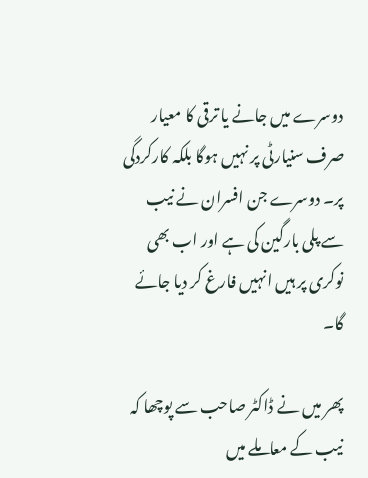دوسرے میں جانے یا ترقی کا معیار صرف سنیارٹی پر نہیں ہوگا بلکہ کارکردگی پر۔ دوسرے جن افسران نے نیب سے پلی بارگین کی ہے اور اب بھی نوکری پر ہیں انہیں فارغ کر دیا جائے گا۔

پھر میں نے ڈاکٹر صاحب سے پوچھا کہ نیب کے معاملے میں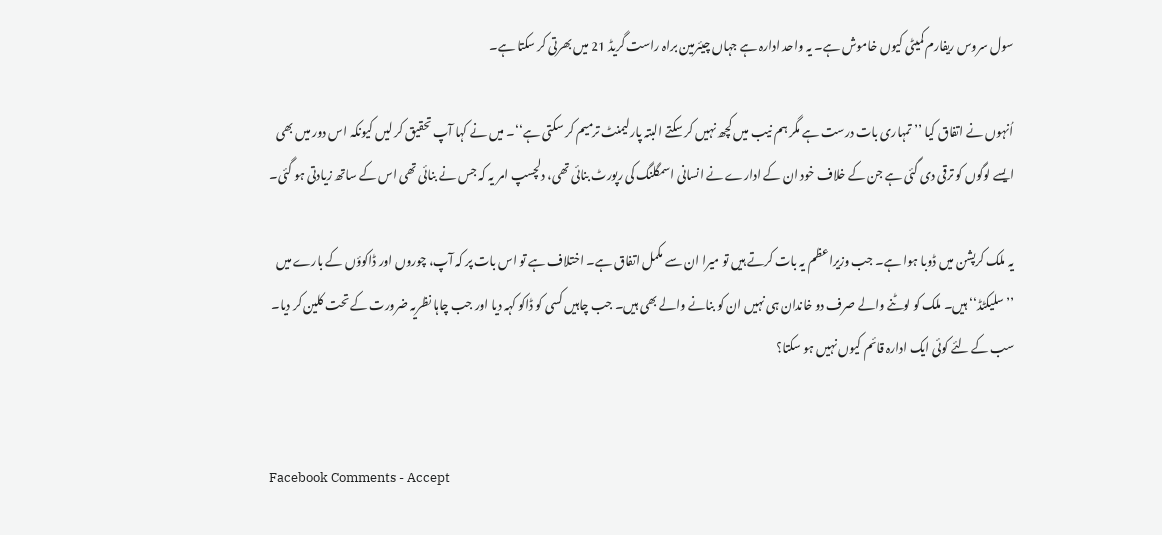سول سروس ریفارم کمیٹی کیوں خاموش ہے۔ یہ واحد ادارہ ہے جہاں چیئرمین براہ راست گریڈ 21 میں بھرتی کر سکتا ہے۔

اُنہوں نے اتفاق کیا ’’تمہاری بات درست ہے مگر ہم نیب میں کچھ نہیں کر سکتے البتہ پارلیمنٹ ترمیم کر سکتی ہے‘‘۔ میں نے کہا آپ تحقیق کر لیں کیونکہ اس دور میں بھی ایسے لوگوں کو ترقی دی گئی ہے جن کے خلاف خود ان کے ادارے نے انسانی اسمگلنگ کی رپورٹ بنائی تھی، دلچسپ امر یہ کہ جس نے بنائی تھی اس کے ساتھ زیادتی ہو گئی۔

یہ ملک کرپشن میں ڈوبا ہوا ہے۔ جب وزیراعظم یہ بات کرتے ہیں تو میرا ان سے مکمل اتفاق ہے۔ اختلاف ہے تو اس بات پر کہ آپ، چوروں اور ڈاکوؤں کے بارے میں ’’سلیکٹڈ‘‘ ہیں۔ ملک کو لوٹنے والے صرف دو خاندان ہی نہیں ان کو بنانے والے بھی ہیں۔ جب چاہیں کسی کو ڈاکو کہہ دیا اور جب چاہا نظریہ ضرورت کے تحت کلین کر دیا۔ سب کے لئے کوئی ایک ادارہ قائم کیوں نہیں ہو سکتا؟


Facebook Comments - Accept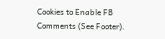Cookies to Enable FB Comments (See Footer).